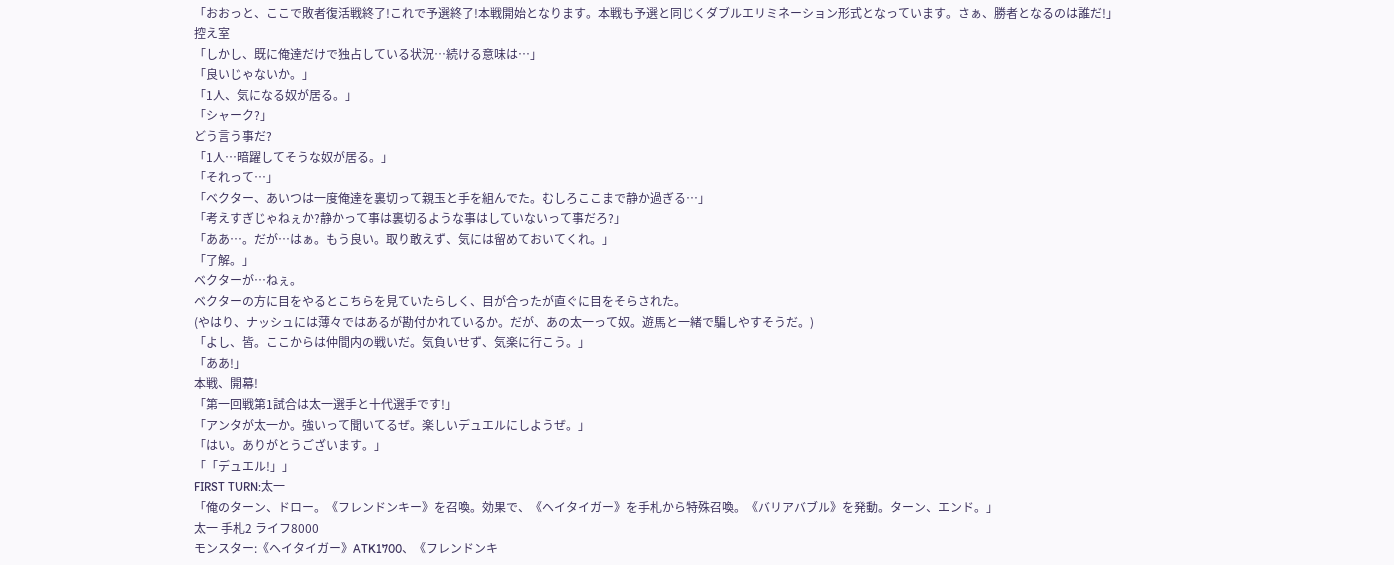「おおっと、ここで敗者復活戦終了!これで予選終了!本戦開始となります。本戦も予選と同じくダブルエリミネーション形式となっています。さぁ、勝者となるのは誰だ!」
控え室
「しかし、既に俺達だけで独占している状況…続ける意味は…」
「良いじゃないか。」
「1人、気になる奴が居る。」
「シャーク?」
どう言う事だ?
「1人…暗躍してそうな奴が居る。」
「それって…」
「ベクター、あいつは一度俺達を裏切って親玉と手を組んでた。むしろここまで静か過ぎる…」
「考えすぎじゃねぇか?静かって事は裏切るような事はしていないって事だろ?」
「ああ…。だが…はぁ。もう良い。取り敢えず、気には留めておいてくれ。」
「了解。」
ベクターが…ねぇ。
ベクターの方に目をやるとこちらを見ていたらしく、目が合ったが直ぐに目をそらされた。
(やはり、ナッシュには薄々ではあるが勘付かれているか。だが、あの太一って奴。遊馬と一緒で騙しやすそうだ。)
「よし、皆。ここからは仲間内の戦いだ。気負いせず、気楽に行こう。」
「ああ!」
本戦、開幕!
「第一回戦第1試合は太一選手と十代選手です!」
「アンタが太一か。強いって聞いてるぜ。楽しいデュエルにしようぜ。」
「はい。ありがとうございます。」
「「デュエル!」」
FIRST TURN:太一
「俺のターン、ドロー。《フレンドンキー》を召喚。効果で、《ヘイタイガー》を手札から特殊召喚。《バリアバブル》を発動。ターン、エンド。」
太一 手札2 ライフ8000
モンスター:《ヘイタイガー》ATK1700、《フレンドンキ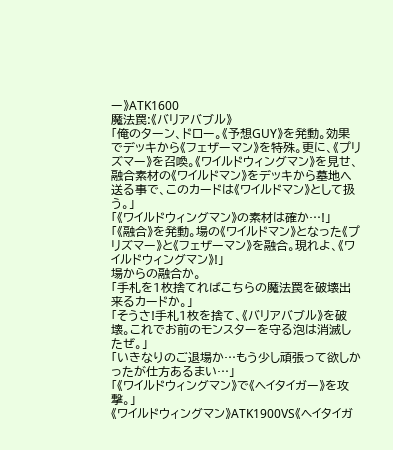ー》ATK1600
魔法罠:《バリアバブル》
「俺のターン、ドロー。《予想GUY》を発動。効果でデッキから《フェザーマン》を特殊。更に、《プリズマー》を召喚。《ワイルドウィングマン》を見せ、融合素材の《ワイルドマン》をデッキから墓地へ送る事で、このカードは《ワイルドマン》として扱う。」
「《ワイルドウィングマン》の素材は確か…!」
「《融合》を発動。場の《ワイルドマン》となった《プリズマー》と《フェザーマン》を融合。現れよ、《ワイルドウィングマン》!」
場からの融合か。
「手札を1枚捨てればこちらの魔法罠を破壊出来るカードか。」
「そうさ!手札1枚を捨て、《バリアバブル》を破壊。これでお前のモンスターを守る泡は消滅したぜ。」
「いきなりのご退場か…もう少し頑張って欲しかったが仕方あるまい…」
「《ワイルドウィングマン》で《ヘイタイガー》を攻撃。」
《ワイルドウィングマン》ATK1900VS《ヘイタイガ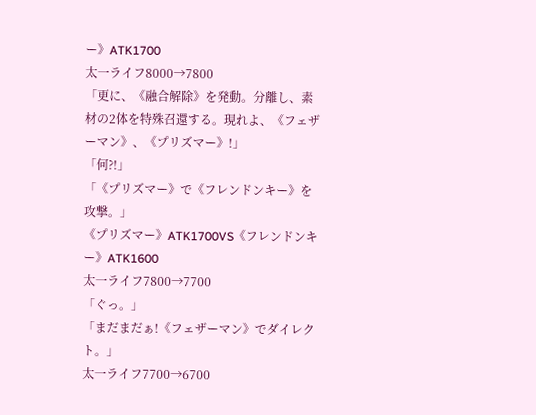ー》ATK1700
太一ライフ8000→7800
「更に、《融合解除》を発動。分離し、素材の2体を特殊召還する。現れよ、《フェザーマン》、《プリズマー》!」
「何?!」
「《プリズマー》で《フレンドンキー》を攻撃。」
《プリズマー》ATK1700VS《フレンドンキー》ATK1600
太一ライフ7800→7700
「ぐっ。」
「まだまだぁ!《フェザーマン》でダイレクト。」
太一ライフ7700→6700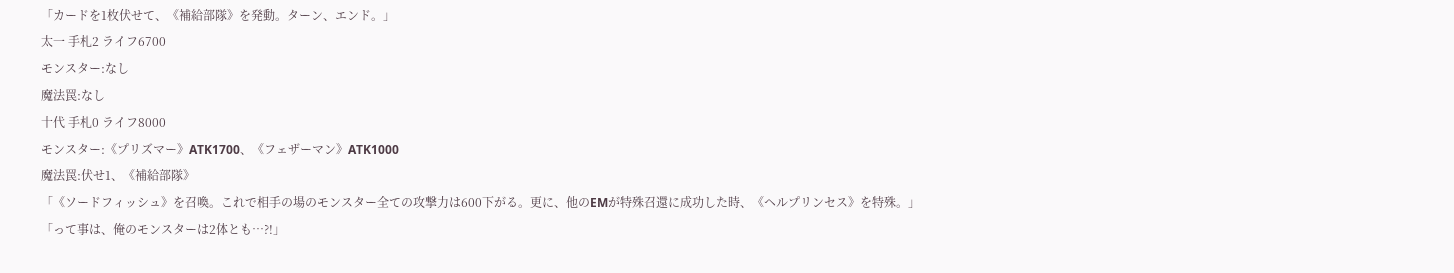「カードを1枚伏せて、《補給部隊》を発動。ターン、エンド。」
太一 手札2 ライフ6700
モンスター:なし
魔法罠:なし
十代 手札0 ライフ8000
モンスター:《プリズマー》ATK1700、《フェザーマン》ATK1000
魔法罠:伏せ1、《補給部隊》
「《ソードフィッシュ》を召喚。これで相手の場のモンスター全ての攻撃力は600下がる。更に、他のEMが特殊召還に成功した時、《ヘルプリンセス》を特殊。」
「って事は、俺のモンスターは2体とも…?!」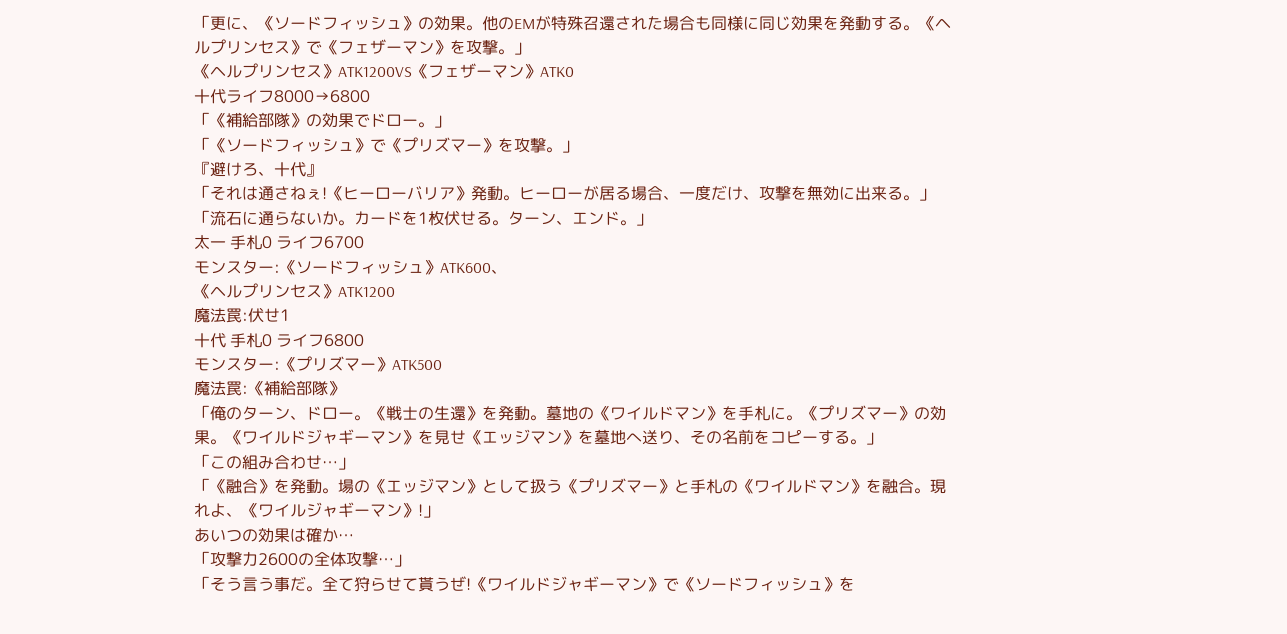「更に、《ソードフィッシュ》の効果。他のEMが特殊召還された場合も同様に同じ効果を発動する。《ヘルプリンセス》で《フェザーマン》を攻撃。」
《ヘルプリンセス》ATK1200VS《フェザーマン》ATK0
十代ライフ8000→6800
「《補給部隊》の効果でドロー。」
「《ソードフィッシュ》で《プリズマー》を攻撃。」
『避けろ、十代』
「それは通さねぇ!《ヒーローバリア》発動。ヒーローが居る場合、一度だけ、攻撃を無効に出来る。」
「流石に通らないか。カードを1枚伏せる。ターン、エンド。」
太一 手札0 ライフ6700
モンスター:《ソードフィッシュ》ATK600、
《ヘルプリンセス》ATK1200
魔法罠:伏せ1
十代 手札0 ライフ6800
モンスター:《プリズマー》ATK500
魔法罠:《補給部隊》
「俺のターン、ドロー。《戦士の生還》を発動。墓地の《ワイルドマン》を手札に。《プリズマー》の効果。《ワイルドジャギーマン》を見せ《エッジマン》を墓地へ送り、その名前をコピーする。」
「この組み合わせ…」
「《融合》を発動。場の《エッジマン》として扱う《プリズマー》と手札の《ワイルドマン》を融合。現れよ、《ワイルジャギーマン》!」
あいつの効果は確か…
「攻撃力2600の全体攻撃…」
「そう言う事だ。全て狩らせて貰うぜ!《ワイルドジャギーマン》で《ソードフィッシュ》を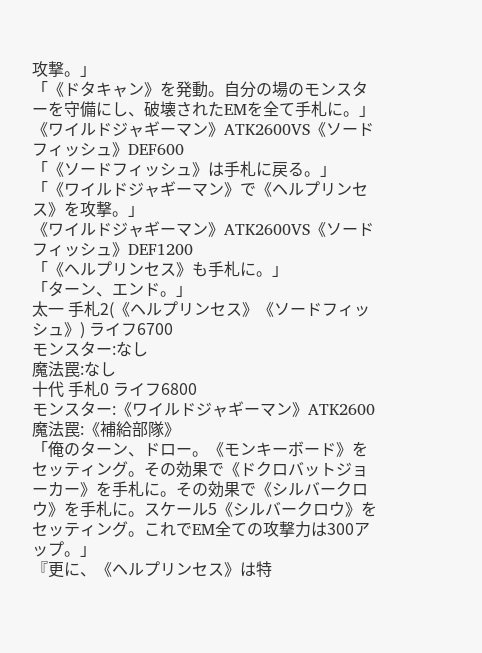攻撃。」
「《ドタキャン》を発動。自分の場のモンスターを守備にし、破壊されたEMを全て手札に。」
《ワイルドジャギーマン》ATK2600VS《ソードフィッシュ》DEF600
「《ソードフィッシュ》は手札に戻る。」
「《ワイルドジャギーマン》で《ヘルプリンセス》を攻撃。」
《ワイルドジャギーマン》ATK2600VS《ソードフィッシュ》DEF1200
「《ヘルプリンセス》も手札に。」
「ターン、エンド。」
太一 手札2(《ヘルプリンセス》《ソードフィッシュ》) ライフ6700
モンスター:なし
魔法罠:なし
十代 手札0 ライフ6800
モンスター:《ワイルドジャギーマン》ATK2600
魔法罠:《補給部隊》
「俺のターン、ドロー。《モンキーボード》をセッティング。その効果で《ドクロバットジョーカー》を手札に。その効果で《シルバークロウ》を手札に。スケール5《シルバークロウ》をセッティング。これでEM全ての攻撃力は300アップ。」
『更に、《ヘルプリンセス》は特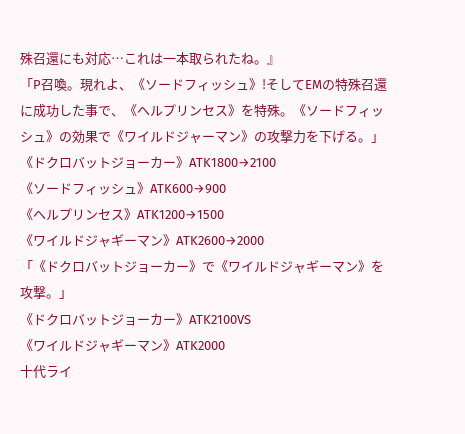殊召還にも対応…これは一本取られたね。』
「P召喚。現れよ、《ソードフィッシュ》!そしてEMの特殊召還に成功した事で、《ヘルプリンセス》を特殊。《ソードフィッシュ》の効果で《ワイルドジャーマン》の攻撃力を下げる。」
《ドクロバットジョーカー》ATK1800→2100
《ソードフィッシュ》ATK600→900
《ヘルプリンセス》ATK1200→1500
《ワイルドジャギーマン》ATK2600→2000
「《ドクロバットジョーカー》で《ワイルドジャギーマン》を攻撃。」
《ドクロバットジョーカー》ATK2100VS
《ワイルドジャギーマン》ATK2000
十代ライ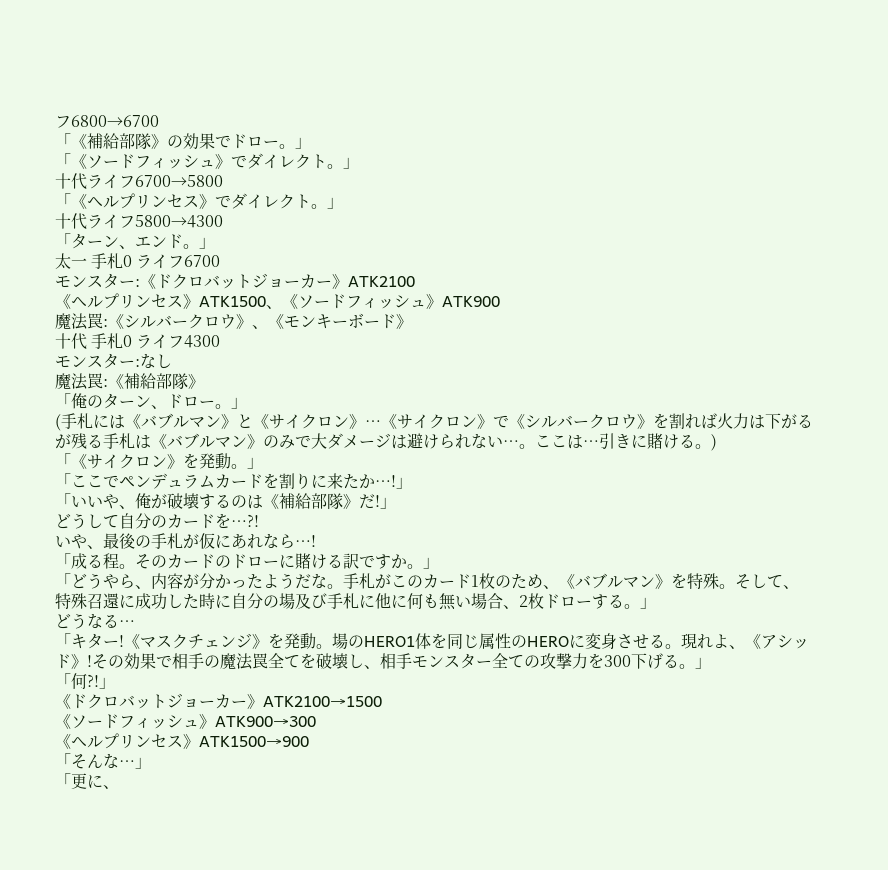フ6800→6700
「《補給部隊》の効果でドロー。」
「《ソードフィッシュ》でダイレクト。」
十代ライフ6700→5800
「《ヘルプリンセス》でダイレクト。」
十代ライフ5800→4300
「ターン、エンド。」
太一 手札0 ライフ6700
モンスター:《ドクロバットジョーカー》ATK2100
《ヘルプリンセス》ATK1500、《ソードフィッシュ》ATK900
魔法罠:《シルバークロウ》、《モンキーボード》
十代 手札0 ライフ4300
モンスター:なし
魔法罠:《補給部隊》
「俺のターン、ドロー。」
(手札には《バブルマン》と《サイクロン》…《サイクロン》で《シルバークロウ》を割れば火力は下がるが残る手札は《バブルマン》のみで大ダメージは避けられない…。ここは…引きに賭ける。)
「《サイクロン》を発動。」
「ここでペンデュラムカードを割りに来たか…!」
「いいや、俺が破壊するのは《補給部隊》だ!」
どうして自分のカードを…?!
いや、最後の手札が仮にあれなら…!
「成る程。そのカードのドローに賭ける訳ですか。」
「どうやら、内容が分かったようだな。手札がこのカード1枚のため、《バブルマン》を特殊。そして、特殊召還に成功した時に自分の場及び手札に他に何も無い場合、2枚ドローする。」
どうなる…
「キター!《マスクチェンジ》を発動。場のHERO1体を同じ属性のHEROに変身させる。現れよ、《アシッド》!その効果で相手の魔法罠全てを破壊し、相手モンスター全ての攻撃力を300下げる。」
「何?!」
《ドクロバットジョーカー》ATK2100→1500
《ソードフィッシュ》ATK900→300
《ヘルプリンセス》ATK1500→900
「そんな…」
「更に、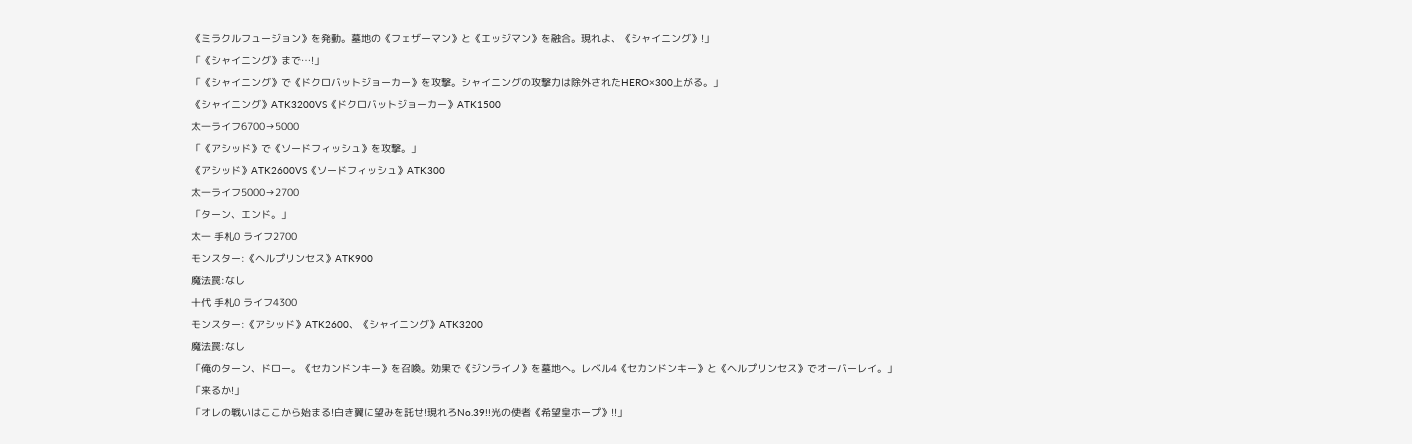《ミラクルフュージョン》を発動。墓地の《フェザーマン》と《エッジマン》を融合。現れよ、《シャイニング》!」
「《シャイニング》まで…!」
「《シャイニング》で《ドクロバットジョーカー》を攻撃。シャイニングの攻撃力は除外されたHERO×300上がる。」
《シャイニング》ATK3200VS《ドクロバットジョーカー》ATK1500
太一ライフ6700→5000
「《アシッド》で《ソードフィッシュ》を攻撃。」
《アシッド》ATK2600VS《ソードフィッシュ》ATK300
太一ライフ5000→2700
「ターン、エンド。」
太一 手札0 ライフ2700
モンスター:《ヘルプリンセス》ATK900
魔法罠:なし
十代 手札0 ライフ4300
モンスター:《アシッド》ATK2600、《シャイニング》ATK3200
魔法罠:なし
「俺のターン、ドロー。《セカンドンキー》を召喚。効果で《ジンライノ》を墓地へ。レベル4《セカンドンキー》と《ヘルプリンセス》でオーバーレイ。」
「来るか!」
「オレの戦いはここから始まる!白き翼に望みを託せ!現れろNo.39!!光の使者《希望皇ホープ》!!」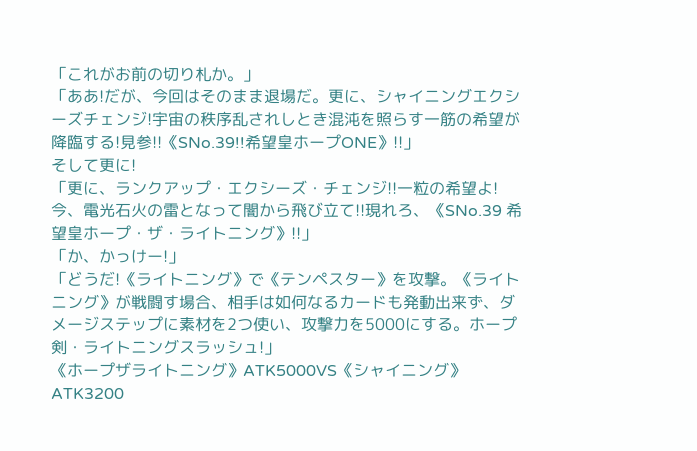「これがお前の切り札か。」
「ああ!だが、今回はそのまま退場だ。更に、シャイニングエクシーズチェンジ!宇宙の秩序乱されしとき混沌を照らす一筋の希望が降臨する!見参!!《SNo.39!!希望皇ホープONE》!!」
そして更に!
「更に、ランクアップ・エクシーズ・チェンジ!!一粒の希望よ!今、電光石火の雷となって闇から飛び立て!!現れろ、《SNo.39 希望皇ホープ・ザ・ライトニング》!!」
「か、かっけー!」
「どうだ!《ライトニング》で《テンペスター》を攻撃。《ライトニング》が戦闘す場合、相手は如何なるカードも発動出来ず、ダメージステップに素材を2つ使い、攻撃力を5000にする。ホープ剣・ライトニングスラッシュ!」
《ホープザライトニング》ATK5000VS《シャイニング》ATK3200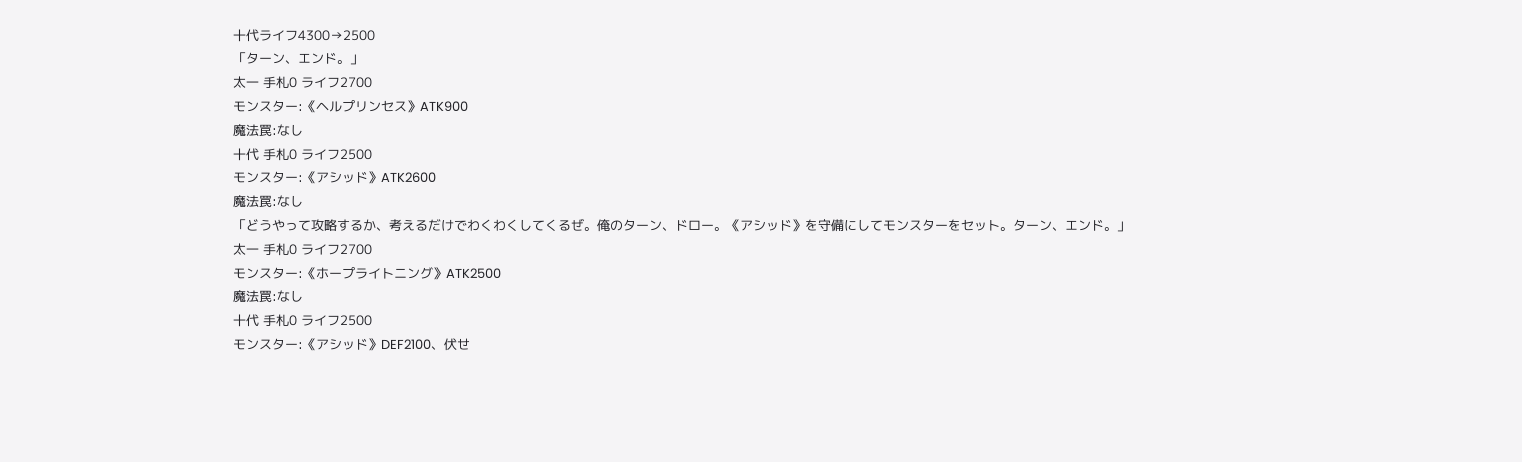十代ライフ4300→2500
「ターン、エンド。」
太一 手札0 ライフ2700
モンスター:《ヘルプリンセス》ATK900
魔法罠:なし
十代 手札0 ライフ2500
モンスター:《アシッド》ATK2600
魔法罠:なし
「どうやって攻略するか、考えるだけでわくわくしてくるぜ。俺のターン、ドロー。《アシッド》を守備にしてモンスターをセット。ターン、エンド。」
太一 手札0 ライフ2700
モンスター:《ホープライトニング》ATK2500
魔法罠:なし
十代 手札0 ライフ2500
モンスター:《アシッド》DEF2100、伏せ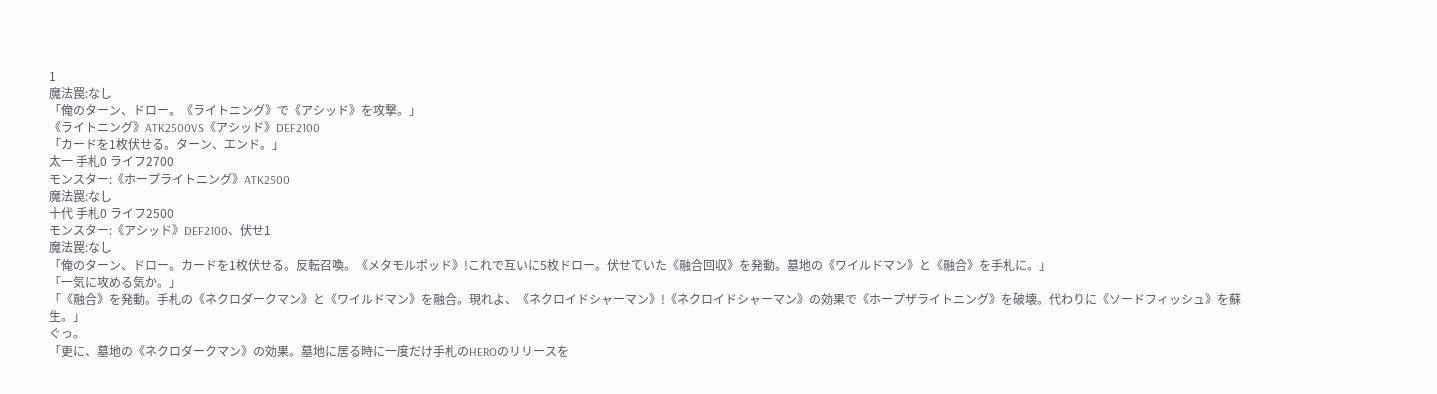1
魔法罠:なし
「俺のターン、ドロー。《ライトニング》で《アシッド》を攻撃。」
《ライトニング》ATK2500VS《アシッド》DEF2100
「カードを1枚伏せる。ターン、エンド。」
太一 手札0 ライフ2700
モンスター:《ホープライトニング》ATK2500
魔法罠:なし
十代 手札0 ライフ2500
モンスター:《アシッド》DEF2100、伏せ1
魔法罠:なし
「俺のターン、ドロー。カードを1枚伏せる。反転召喚。《メタモルポッド》!これで互いに5枚ドロー。伏せていた《融合回収》を発動。墓地の《ワイルドマン》と《融合》を手札に。」
「一気に攻める気か。」
「《融合》を発動。手札の《ネクロダークマン》と《ワイルドマン》を融合。現れよ、《ネクロイドシャーマン》!《ネクロイドシャーマン》の効果で《ホープザライトニング》を破壊。代わりに《ソードフィッシュ》を蘇生。」
ぐっ。
「更に、墓地の《ネクロダークマン》の効果。墓地に居る時に一度だけ手札のHEROのリリースを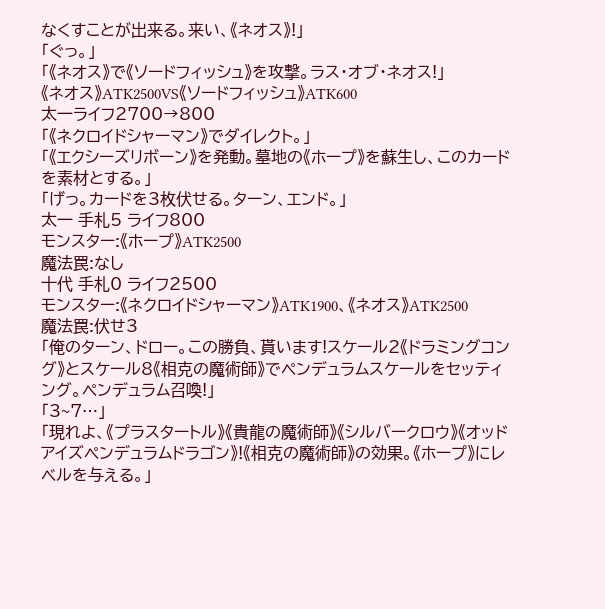なくすことが出来る。来い、《ネオス》!」
「ぐっ。」
「《ネオス》で《ソードフィッシュ》を攻撃。ラス・オブ・ネオス!」
《ネオス》ATK2500VS《ソードフィッシュ》ATK600
太一ライフ2700→800
「《ネクロイドシャーマン》でダイレクト。」
「《エクシーズリボーン》を発動。墓地の《ホープ》を蘇生し、このカードを素材とする。」
「げっ。カードを3枚伏せる。ターン、エンド。」
太一 手札5 ライフ800
モンスター:《ホープ》ATK2500
魔法罠:なし
十代 手札0 ライフ2500
モンスター:《ネクロイドシャーマン》ATK1900、《ネオス》ATK2500
魔法罠:伏せ3
「俺のターン、ドロー。この勝負、貰います!スケール2《ドラミングコング》とスケール8《相克の魔術師》でペンデュラムスケールをセッティング。ペンデュラム召喚!」
「3~7…」
「現れよ、《プラスタートル》《貴龍の魔術師》《シルバークロウ》《オッドアイズペンデュラムドラゴン》!《相克の魔術師》の効果。《ホープ》にレベルを与える。」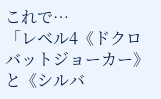これで…
「レベル4《ドクロバットジョーカー》と《シルバ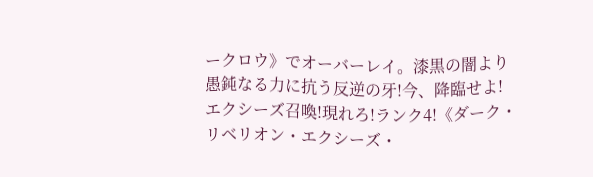ークロウ》でオーバーレイ。漆黒の闇より愚鈍なる力に抗う反逆の牙!今、降臨せよ!エクシーズ召喚!現れろ!ランク4!《ダーク・リベリオン・エクシーズ・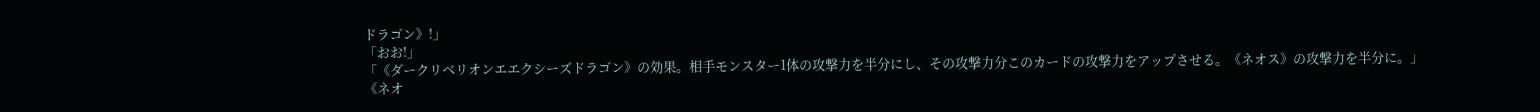ドラゴン》!」
「おお!」
「《ダークリベリオンエエクシーズドラゴン》の効果。相手モンスター1体の攻撃力を半分にし、その攻撃力分このカードの攻撃力をアップさせる。《ネオス》の攻撃力を半分に。」
《ネオ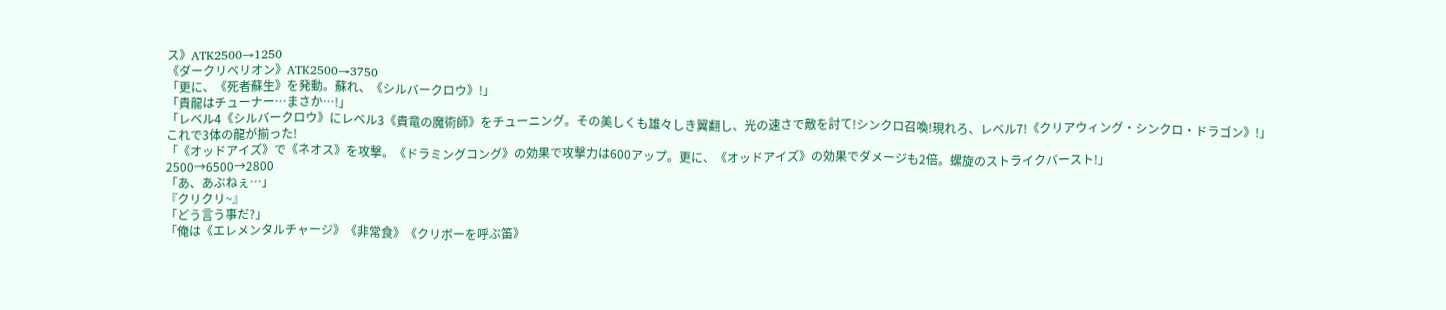ス》ATK2500→1250
《ダークリベリオン》ATK2500→3750
「更に、《死者蘇生》を発動。蘇れ、《シルバークロウ》!」
「貴龍はチューナー…まさか…!」
「レベル4《シルバークロウ》にレベル3《貴竜の魔術師》をチューニング。その美しくも雄々しき翼翻し、光の速さで敵を討て!シンクロ召喚!現れろ、レベル7!《クリアウィング・シンクロ・ドラゴン》!」
これで3体の龍が揃った!
「《オッドアイズ》で《ネオス》を攻撃。《ドラミングコング》の効果で攻撃力は600アップ。更に、《オッドアイズ》の効果でダメージも2倍。螺旋のストライクバースト!」
2500→6500→2800
「あ、あぶねぇ…」
『クリクリ~』
「どう言う事だ?」
「俺は《エレメンタルチャージ》《非常食》《クリボーを呼ぶ笛》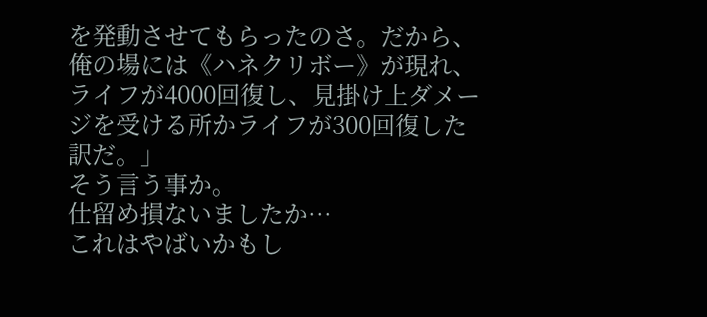を発動させてもらったのさ。だから、俺の場には《ハネクリボー》が現れ、ライフが4000回復し、見掛け上ダメージを受ける所かライフが300回復した訳だ。」
そう言う事か。
仕留め損ないましたか…
これはやばいかもし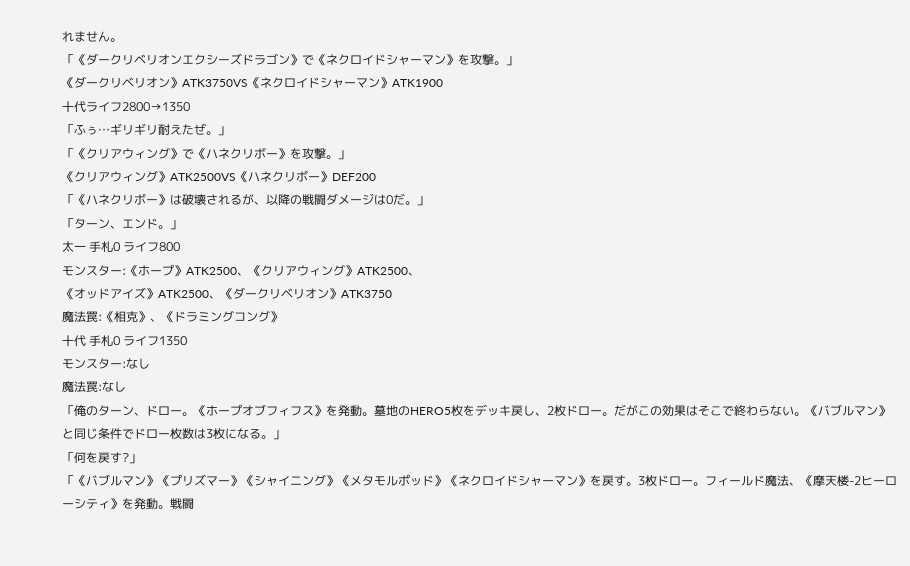れません。
「《ダークリベリオンエクシーズドラゴン》で《ネクロイドシャーマン》を攻撃。」
《ダークリベリオン》ATK3750VS《ネクロイドシャーマン》ATK1900
十代ライフ2800→1350
「ふぅ…ギリギリ耐えたぜ。」
「《クリアウィング》で《ハネクリボー》を攻撃。」
《クリアウィング》ATK2500VS《ハネクリボー》DEF200
「《ハネクリボー》は破壊されるが、以降の戦闘ダメージは0だ。」
「ターン、エンド。」
太一 手札0 ライフ800
モンスター:《ホープ》ATK2500、《クリアウィング》ATK2500、
《オッドアイズ》ATK2500、《ダークリベリオン》ATK3750
魔法罠:《相克》、《ドラミングコング》
十代 手札0 ライフ1350
モンスター:なし
魔法罠:なし
「俺のターン、ドロー。《ホープオブフィフス》を発動。墓地のHERO5枚をデッキ戻し、2枚ドロー。だがこの効果はそこで終わらない。《バブルマン》と同じ条件でドロー枚数は3枚になる。」
「何を戻す?」
「《バブルマン》《プリズマー》《シャイニング》《メタモルポッド》《ネクロイドシャーマン》を戻す。3枚ドロー。フィールド魔法、《摩天楼-2ヒーローシティ》を発動。戦闘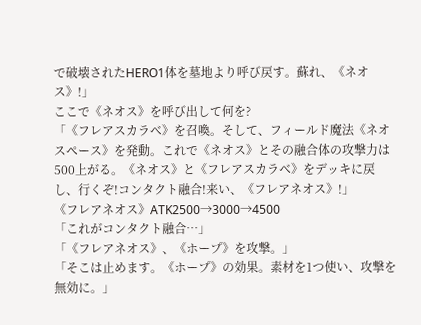で破壊されたHERO1体を墓地より呼び戻す。蘇れ、《ネオス》!」
ここで《ネオス》を呼び出して何を?
「《フレアスカラベ》を召喚。そして、フィールド魔法《ネオスペース》を発動。これで《ネオス》とその融合体の攻撃力は500上がる。《ネオス》と《フレアスカラベ》をデッキに戻し、行くぞ!コンタクト融合!来い、《フレアネオス》!」
《フレアネオス》ATK2500→3000→4500
「これがコンタクト融合…」
「《フレアネオス》、《ホープ》を攻撃。」
「そこは止めます。《ホープ》の効果。素材を1つ使い、攻撃を無効に。」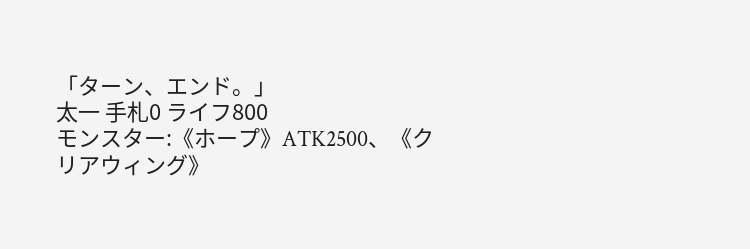「ターン、エンド。」
太一 手札0 ライフ800
モンスター:《ホープ》ATK2500、《クリアウィング》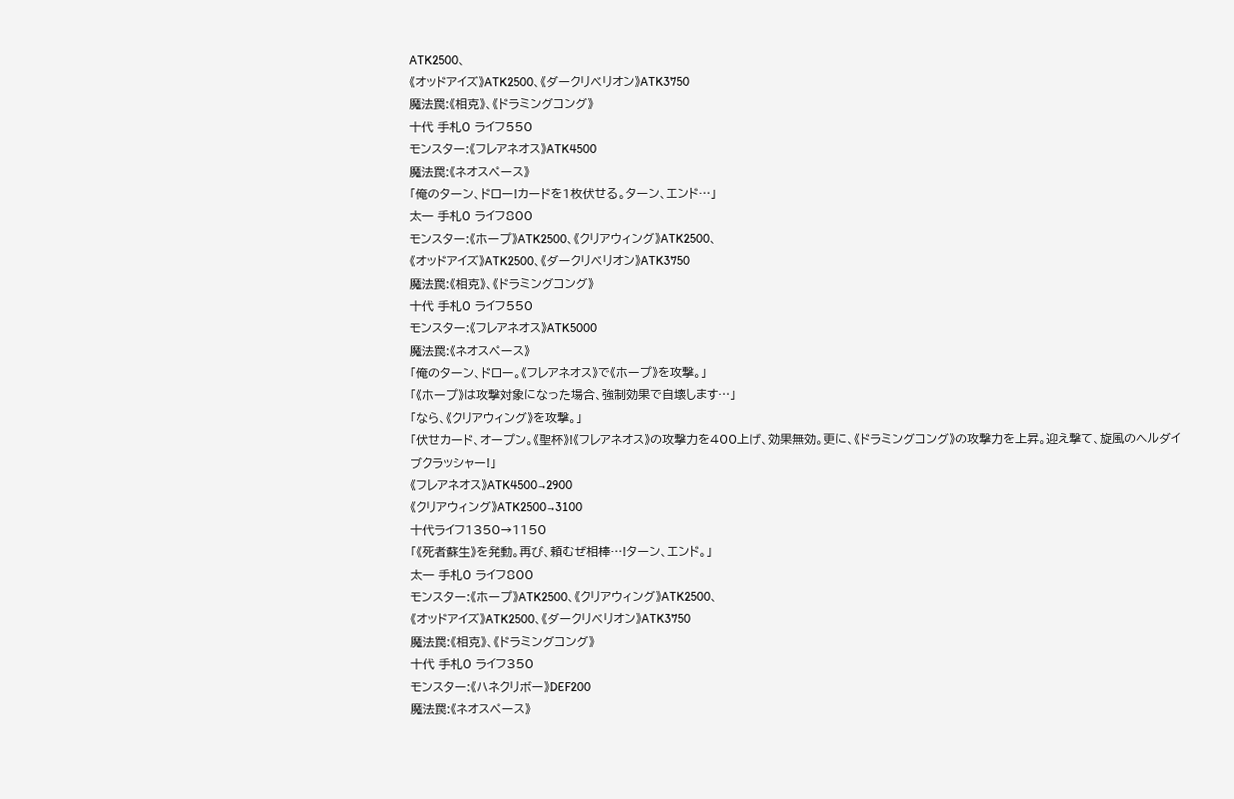ATK2500、
《オッドアイズ》ATK2500、《ダークリベリオン》ATK3750
魔法罠:《相克》、《ドラミングコング》
十代 手札0 ライフ550
モンスター:《フレアネオス》ATK4500
魔法罠:《ネオスペース》
「俺のターン、ドロー!カードを1枚伏せる。ターン、エンド…」
太一 手札0 ライフ800
モンスター:《ホープ》ATK2500、《クリアウィング》ATK2500、
《オッドアイズ》ATK2500、《ダークリベリオン》ATK3750
魔法罠:《相克》、《ドラミングコング》
十代 手札0 ライフ550
モンスター:《フレアネオス》ATK5000
魔法罠:《ネオスペース》
「俺のターン、ドロー。《フレアネオス》で《ホープ》を攻撃。」
「《ホープ》は攻撃対象になった場合、強制効果で自壊します…」
「なら、《クリアウィング》を攻撃。」
「伏せカード、オープン。《聖杯》!《フレアネオス》の攻撃力を400上げ、効果無効。更に、《ドラミングコング》の攻撃力を上昇。迎え撃て、旋風のヘルダイブクラッシャー!」
《フレアネオス》ATK4500→2900
《クリアウィング》ATK2500→3100
十代ライフ1350→1150
「《死者蘇生》を発動。再び、頼むぜ相棒…!ターン、エンド。」
太一 手札0 ライフ800
モンスター:《ホープ》ATK2500、《クリアウィング》ATK2500、
《オッドアイズ》ATK2500、《ダークリベリオン》ATK3750
魔法罠:《相克》、《ドラミングコング》
十代 手札0 ライフ350
モンスター:《ハネクリボー》DEF200
魔法罠:《ネオスペース》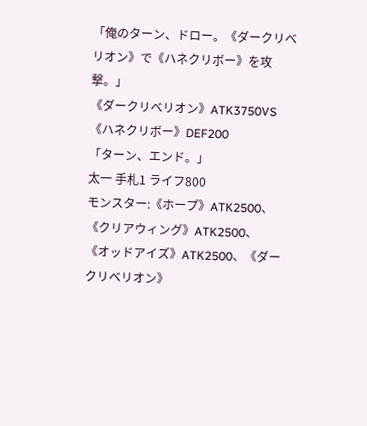「俺のターン、ドロー。《ダークリベリオン》で《ハネクリボー》を攻撃。」
《ダークリベリオン》ATK3750VS《ハネクリボー》DEF200
「ターン、エンド。」
太一 手札1 ライフ800
モンスター:《ホープ》ATK2500、《クリアウィング》ATK2500、
《オッドアイズ》ATK2500、《ダークリベリオン》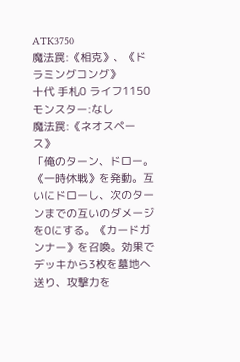ATK3750
魔法罠:《相克》、《ドラミングコング》
十代 手札0 ライフ1150
モンスター:なし
魔法罠:《ネオスペース》
「俺のターン、ドロー。《一時休戦》を発動。互いにドローし、次のターンまでの互いのダメージを0にする。《カードガンナー》を召喚。効果でデッキから3枚を墓地へ送り、攻撃力を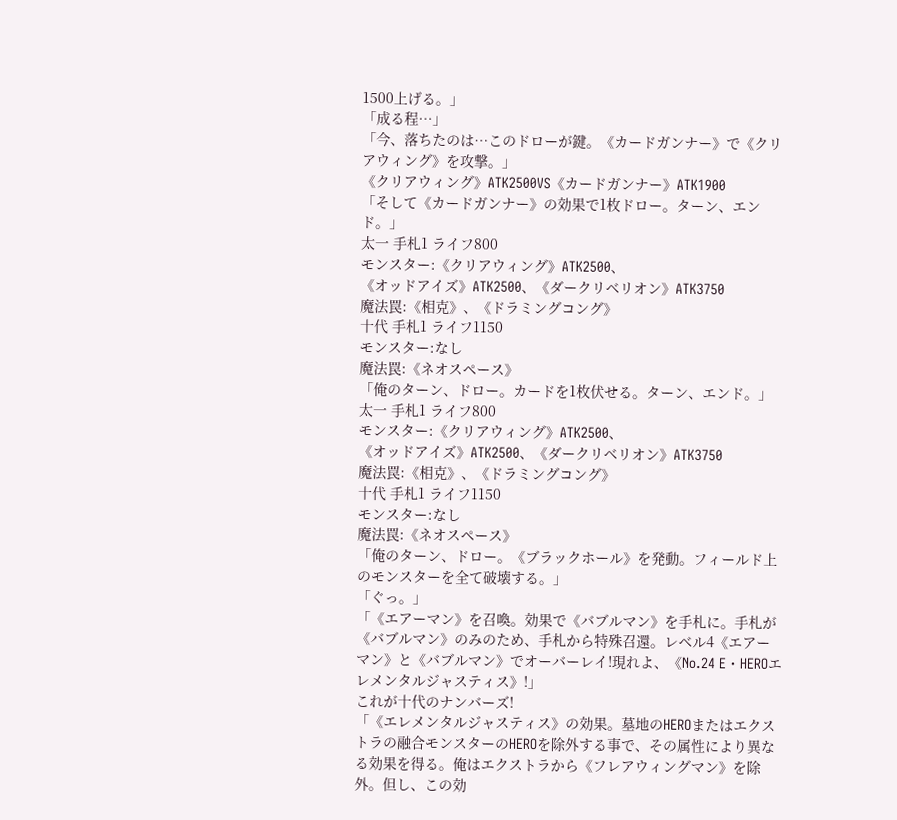1500上げる。」
「成る程…」
「今、落ちたのは…このドローが鍵。《カードガンナー》で《クリアウィング》を攻撃。」
《クリアウィング》ATK2500VS《カードガンナー》ATK1900
「そして《カードガンナー》の効果で1枚ドロー。ターン、エンド。」
太一 手札1 ライフ800
モンスター:《クリアウィング》ATK2500、
《オッドアイズ》ATK2500、《ダークリベリオン》ATK3750
魔法罠:《相克》、《ドラミングコング》
十代 手札1 ライフ1150
モンスター:なし
魔法罠:《ネオスペース》
「俺のターン、ドロー。カードを1枚伏せる。ターン、エンド。」
太一 手札1 ライフ800
モンスター:《クリアウィング》ATK2500、
《オッドアイズ》ATK2500、《ダークリベリオン》ATK3750
魔法罠:《相克》、《ドラミングコング》
十代 手札1 ライフ1150
モンスター:なし
魔法罠:《ネオスペース》
「俺のターン、ドロー。《ブラックホール》を発動。フィールド上のモンスターを全て破壊する。」
「ぐっ。」
「《エアーマン》を召喚。効果で《バブルマン》を手札に。手札が《バブルマン》のみのため、手札から特殊召還。レベル4《エアーマン》と《バブルマン》でオーバーレイ!現れよ、《No.24 E・HEROエレメンタルジャスティス》!」
これが十代のナンバーズ!
「《エレメンタルジャスティス》の効果。墓地のHEROまたはエクストラの融合モンスターのHEROを除外する事で、その属性により異なる効果を得る。俺はエクストラから《フレアウィングマン》を除外。但し、この効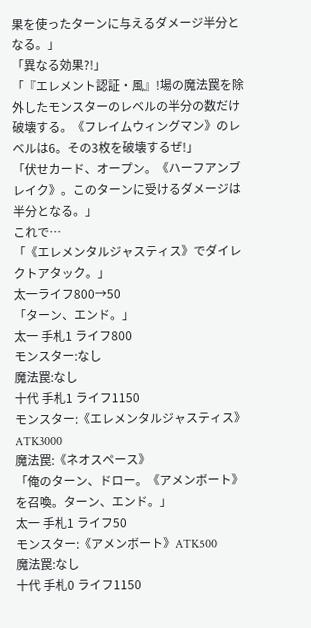果を使ったターンに与えるダメージ半分となる。」
「異なる効果?!」
「『エレメント認証・風』!場の魔法罠を除外したモンスターのレベルの半分の数だけ破壊する。《フレイムウィングマン》のレベルは6。その3枚を破壊するぜ!」
「伏せカード、オープン。《ハーフアンブレイク》。このターンに受けるダメージは半分となる。」
これで…
「《エレメンタルジャスティス》でダイレクトアタック。」
太一ライフ800→50
「ターン、エンド。」
太一 手札1 ライフ800
モンスター:なし
魔法罠:なし
十代 手札1 ライフ1150
モンスター:《エレメンタルジャスティス》ATK3000
魔法罠:《ネオスペース》
「俺のターン、ドロー。《アメンボート》を召喚。ターン、エンド。」
太一 手札1 ライフ50
モンスター:《アメンボート》ATK500
魔法罠:なし
十代 手札0 ライフ1150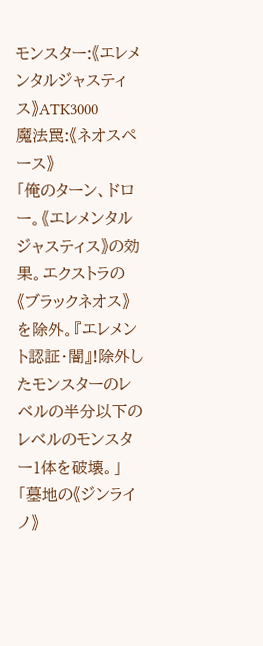モンスター:《エレメンタルジャスティス》ATK3000
魔法罠:《ネオスペース》
「俺のターン、ドロー。《エレメンタルジャスティス》の効果。エクストラの《ブラックネオス》を除外。『エレメント認証・闇』!除外したモンスターのレベルの半分以下のレベルのモンスター1体を破壊。」
「墓地の《ジンライノ》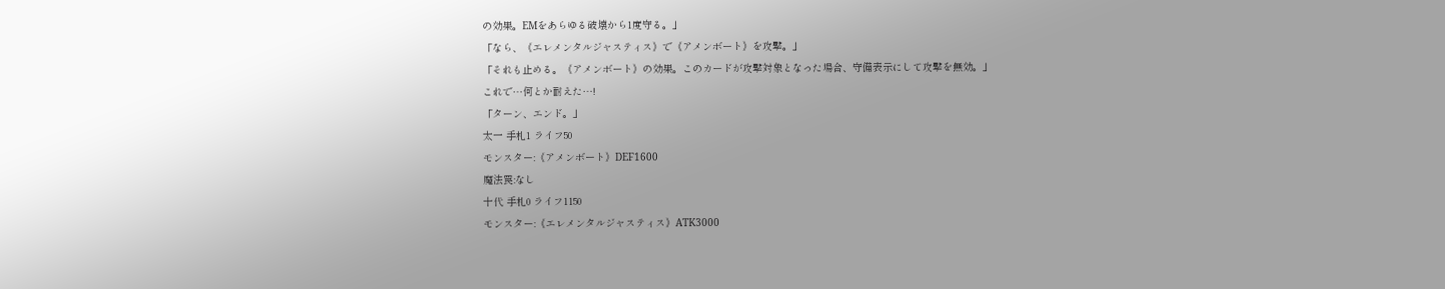の効果。EMをあらゆる破壊から1度守る。」
「なら、《エレメンタルジャスティス》で《アメンボート》を攻撃。」
「それも止める。《アメンボート》の効果。このカードが攻撃対象となった場合、守備表示にして攻撃を無効。」
これで…何とか耐えた…!
「ターン、エンド。」
太一 手札1 ライフ50
モンスター:《アメンボート》DEF1600
魔法罠:なし
十代 手札0 ライフ1150
モンスター:《エレメンタルジャスティス》ATK3000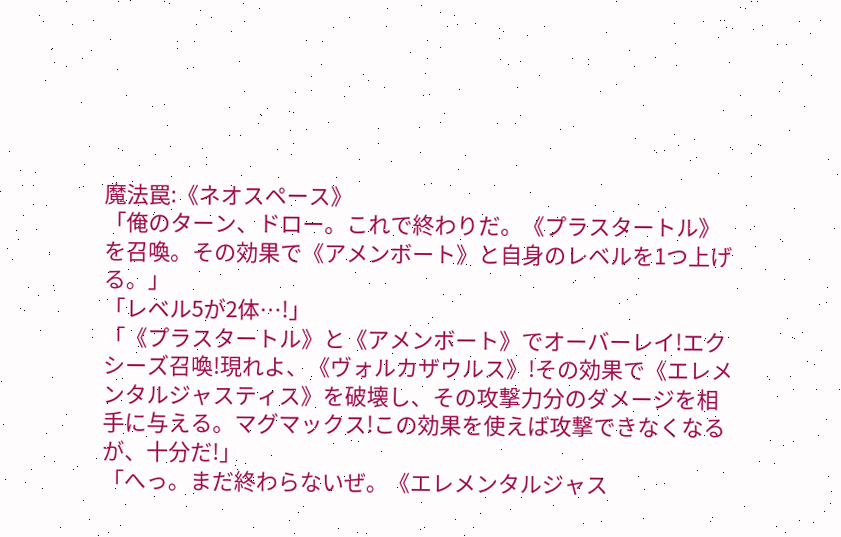魔法罠:《ネオスペース》
「俺のターン、ドロー。これで終わりだ。《プラスタートル》を召喚。その効果で《アメンボート》と自身のレベルを1つ上げる。」
「レベル5が2体…!」
「《プラスタートル》と《アメンボート》でオーバーレイ!エクシーズ召喚!現れよ、《ヴォルカザウルス》!その効果で《エレメンタルジャスティス》を破壊し、その攻撃力分のダメージを相手に与える。マグマックス!この効果を使えば攻撃できなくなるが、十分だ!」
「へっ。まだ終わらないぜ。《エレメンタルジャス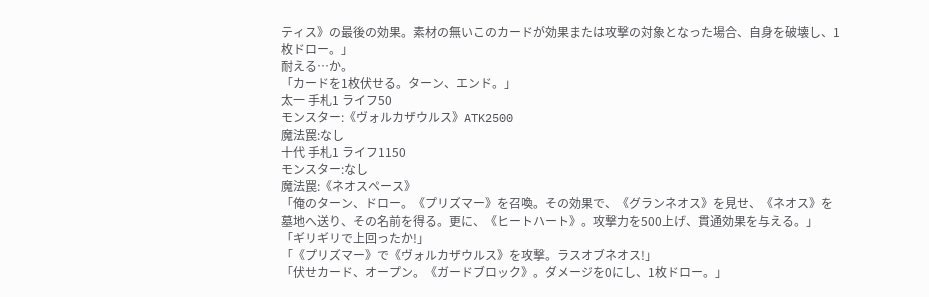ティス》の最後の効果。素材の無いこのカードが効果または攻撃の対象となった場合、自身を破壊し、1枚ドロー。」
耐える…か。
「カードを1枚伏せる。ターン、エンド。」
太一 手札1 ライフ50
モンスター:《ヴォルカザウルス》ATK2500
魔法罠:なし
十代 手札1 ライフ1150
モンスター:なし
魔法罠:《ネオスペース》
「俺のターン、ドロー。《プリズマー》を召喚。その効果で、《グランネオス》を見せ、《ネオス》を墓地へ送り、その名前を得る。更に、《ヒートハート》。攻撃力を500上げ、貫通効果を与える。」
「ギリギリで上回ったか!」
「《プリズマー》で《ヴォルカザウルス》を攻撃。ラスオブネオス!」
「伏せカード、オープン。《ガードブロック》。ダメージを0にし、1枚ドロー。」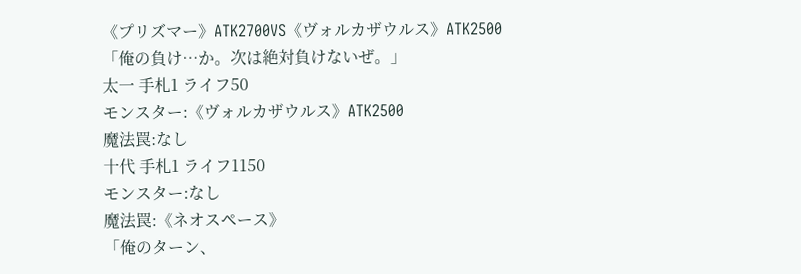《プリズマー》ATK2700VS《ヴォルカザウルス》ATK2500
「俺の負け…か。次は絶対負けないぜ。」
太一 手札1 ライフ50
モンスター:《ヴォルカザウルス》ATK2500
魔法罠:なし
十代 手札1 ライフ1150
モンスター:なし
魔法罠:《ネオスペース》
「俺のターン、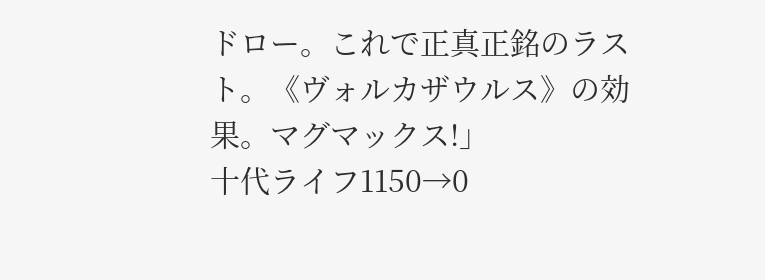ドロー。これで正真正銘のラスト。《ヴォルカザウルス》の効果。マグマックス!」
十代ライフ1150→0